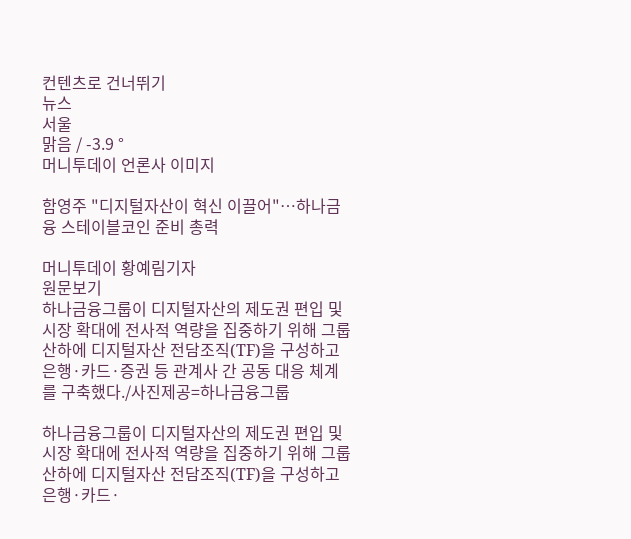컨텐츠로 건너뛰기
뉴스
서울
맑음 / -3.9 °
머니투데이 언론사 이미지

함영주 "디지털자산이 혁신 이끌어"…하나금융 스테이블코인 준비 총력

머니투데이 황예림기자
원문보기
하나금융그룹이 디지털자산의 제도권 편입 및 시장 확대에 전사적 역량을 집중하기 위해 그룹 산하에 디지털자산 전담조직(TF)을 구성하고 은행·카드·증권 등 관계사 간 공동 대응 체계를 구축했다./사진제공=하나금융그룹

하나금융그룹이 디지털자산의 제도권 편입 및 시장 확대에 전사적 역량을 집중하기 위해 그룹 산하에 디지털자산 전담조직(TF)을 구성하고 은행·카드·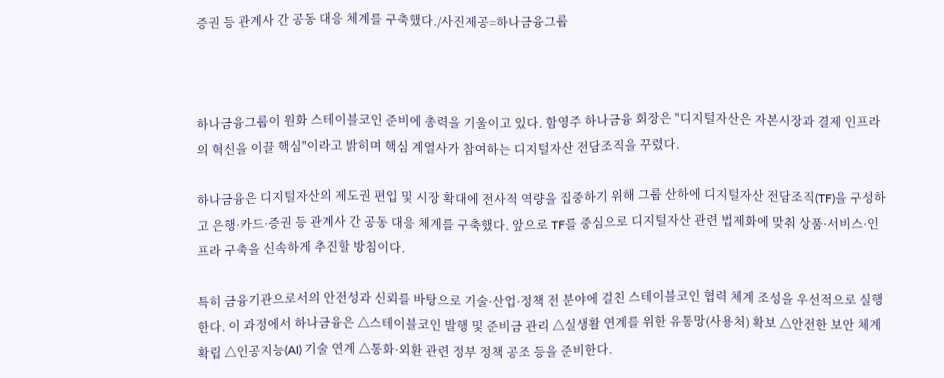증권 등 관계사 간 공동 대응 체계를 구축했다./사진제공=하나금융그룹



하나금융그룹이 원화 스테이블코인 준비에 총력을 기울이고 있다. 함영주 하나금융 회장은 "디지털자산은 자본시장과 결제 인프라의 혁신을 이끌 핵심"이라고 밝히며 핵심 계열사가 참여하는 디지털자산 전담조직을 꾸렸다.

하나금융은 디지털자산의 제도권 편입 및 시장 확대에 전사적 역량을 집중하기 위해 그룹 산하에 디지털자산 전담조직(TF)을 구성하고 은행·카드·증권 등 관계사 간 공동 대응 체계를 구축했다. 앞으로 TF를 중심으로 디지털자산 관련 법제화에 맞춰 상품·서비스·인프라 구축을 신속하게 추진할 방침이다.

특히 금융기관으로서의 안전성과 신뢰를 바탕으로 기술·산업·정책 전 분야에 걸친 스테이블코인 협력 체계 조성을 우선적으로 실행한다. 이 과정에서 하나금융은 △스테이블코인 발행 및 준비금 관리 △실생활 연계를 위한 유통망(사용처) 확보 △안전한 보안 체계 확립 △인공지능(AI) 기술 연계 △통화·외환 관련 정부 정책 공조 등을 준비한다.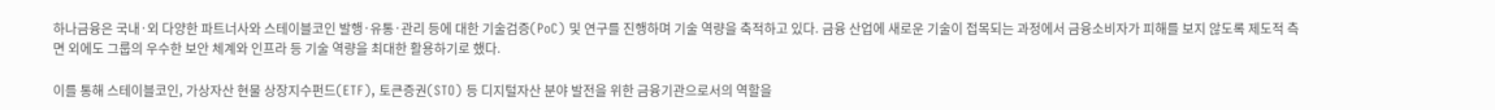하나금융은 국내·외 다양한 파트너사와 스테이블코인 발행·유통·관리 등에 대한 기술검증(PoC) 및 연구를 진행하며 기술 역량을 축적하고 있다. 금융 산업에 새로운 기술이 접목되는 과정에서 금융소비자가 피해를 보지 않도록 제도적 측면 외에도 그룹의 우수한 보안 체계와 인프라 등 기술 역량을 최대한 활용하기로 했다.

이를 통해 스테이블코인, 가상자산 현물 상장지수펀드(ETF), 토큰증권(STO) 등 디지털자산 분야 발전을 위한 금융기관으로서의 역할을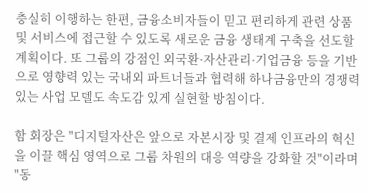충실히 이행하는 한편, 금융소비자들이 믿고 편리하게 관련 상품 및 서비스에 접근할 수 있도록 새로운 금융 생태계 구축을 선도할 계획이다. 또 그룹의 강점인 외국환·자산관리·기업금융 등을 기반으로 영향력 있는 국내외 파트너들과 협력해 하나금융만의 경쟁력 있는 사업 모델도 속도감 있게 실현할 방침이다.

함 회장은 "디지털자산은 앞으로 자본시장 및 결제 인프라의 혁신을 이끌 핵심 영역으로 그룹 차원의 대응 역량을 강화할 것"이라며 "동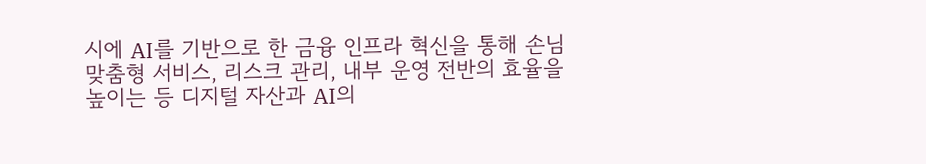시에 AI를 기반으로 한 금융 인프라 혁신을 통해 손님 맞춤형 서비스, 리스크 관리, 내부 운영 전반의 효율을 높이는 등 디지털 자산과 AI의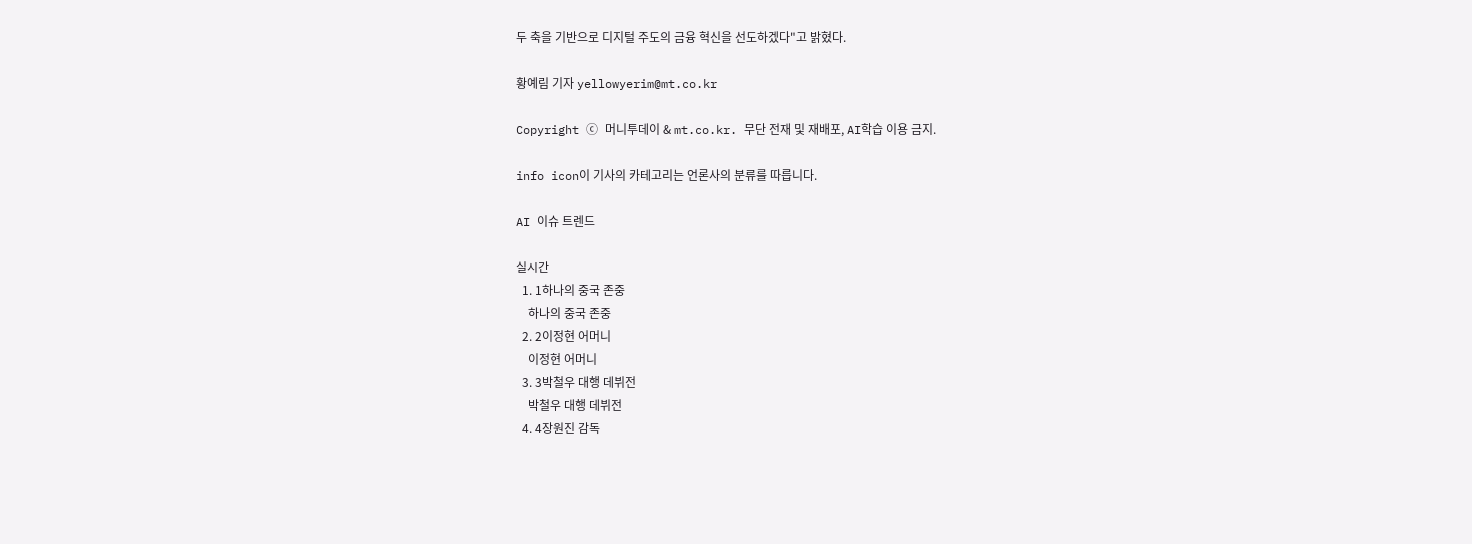두 축을 기반으로 디지털 주도의 금융 혁신을 선도하겠다"고 밝혔다.

황예림 기자 yellowyerim@mt.co.kr

Copyright ⓒ 머니투데이 & mt.co.kr. 무단 전재 및 재배포, AI학습 이용 금지.

info icon이 기사의 카테고리는 언론사의 분류를 따릅니다.

AI 이슈 트렌드

실시간
  1. 1하나의 중국 존중
    하나의 중국 존중
  2. 2이정현 어머니
    이정현 어머니
  3. 3박철우 대행 데뷔전
    박철우 대행 데뷔전
  4. 4장원진 감독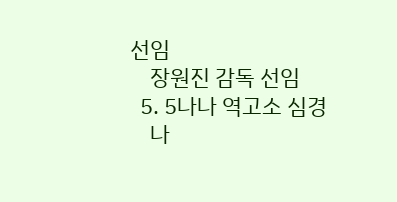선임
    장원진 감독 선임
  5. 5나나 역고소 심경
    나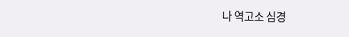나 역고소 심경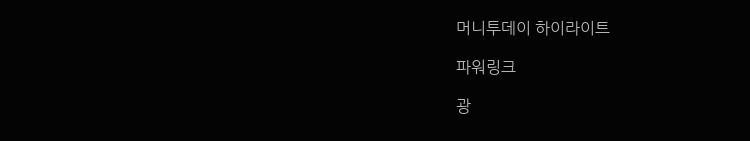머니투데이 하이라이트

파워링크

광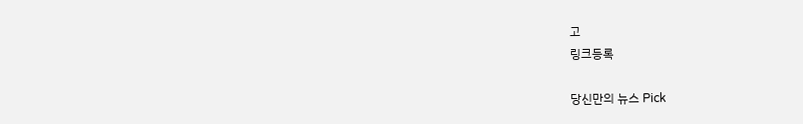고
링크등록

당신만의 뉴스 Pick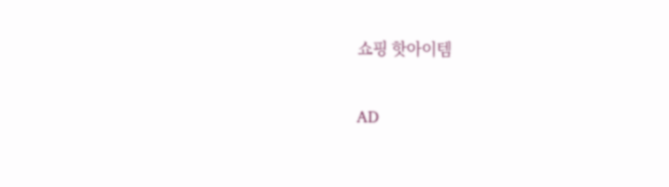쇼핑 핫아이템

AD